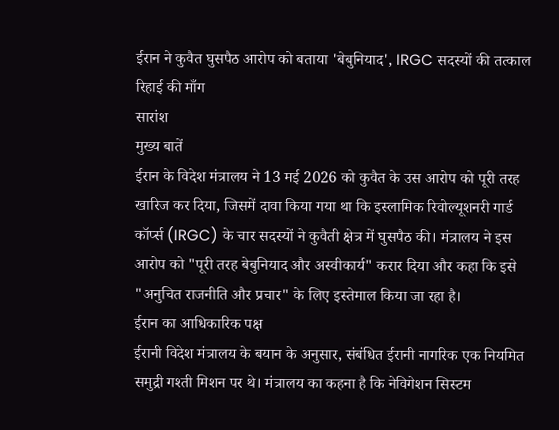ईरान ने कुवैत घुसपैठ आरोप को बताया 'बेबुनियाद', IRGC सदस्यों की तत्काल रिहाई की माँग
सारांश
मुख्य बातें
ईरान के विदेश मंत्रालय ने 13 मई 2026 को कुवैत के उस आरोप को पूरी तरह खारिज कर दिया, जिसमें दावा किया गया था कि इस्लामिक रिवोल्यूशनरी गार्ड कॉर्प्स (IRGC) के चार सदस्यों ने कुवैती क्षेत्र में घुसपैठ की। मंत्रालय ने इस आरोप को "पूरी तरह बेबुनियाद और अस्वीकार्य" करार दिया और कहा कि इसे "अनुचित राजनीति और प्रचार" के लिए इस्तेमाल किया जा रहा है।
ईरान का आधिकारिक पक्ष
ईरानी विदेश मंत्रालय के बयान के अनुसार, संबंधित ईरानी नागरिक एक नियमित समुद्री गश्ती मिशन पर थे। मंत्रालय का कहना है कि नेविगेशन सिस्टम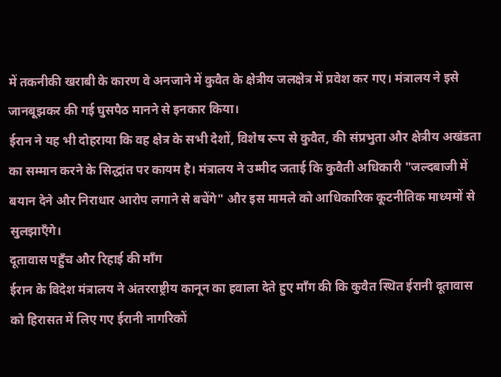में तकनीकी खराबी के कारण वे अनजाने में कुवैत के क्षेत्रीय जलक्षेत्र में प्रवेश कर गए। मंत्रालय ने इसे जानबूझकर की गई घुसपैठ मानने से इनकार किया।
ईरान ने यह भी दोहराया कि वह क्षेत्र के सभी देशों, विशेष रूप से कुवैत, की संप्रभुता और क्षेत्रीय अखंडता का सम्मान करने के सिद्धांत पर कायम है। मंत्रालय ने उम्मीद जताई कि कुवैती अधिकारी "जल्दबाजी में बयान देने और निराधार आरोप लगाने से बचेंगे" और इस मामले को आधिकारिक कूटनीतिक माध्यमों से सुलझाएँगे।
दूतावास पहुँच और रिहाई की माँग
ईरान के विदेश मंत्रालय ने अंतरराष्ट्रीय कानून का हवाला देते हुए माँग की कि कुवैत स्थित ईरानी दूतावास को हिरासत में लिए गए ईरानी नागरिकों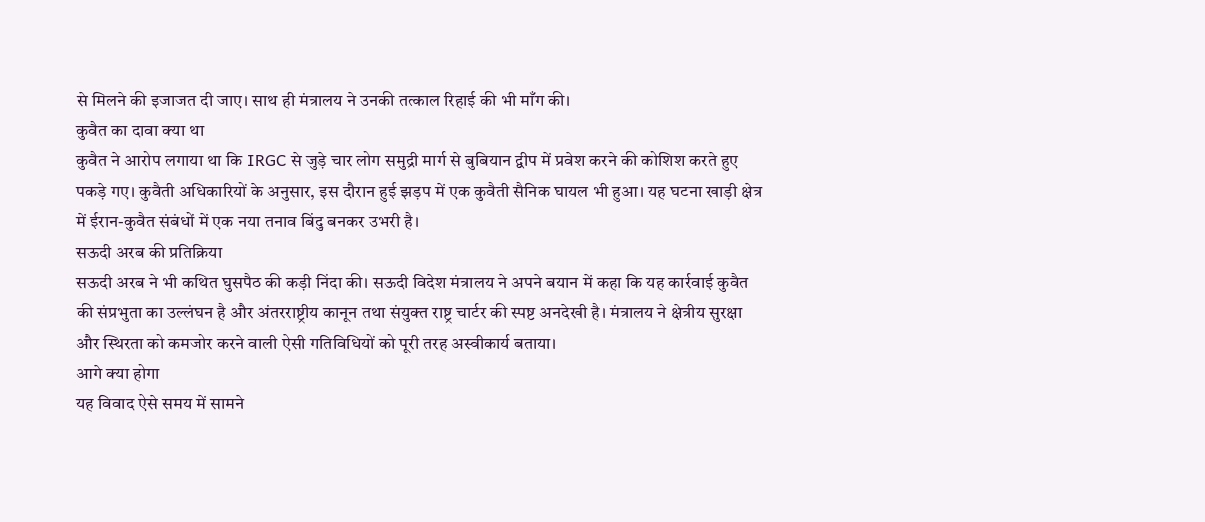से मिलने की इजाजत दी जाए। साथ ही मंत्रालय ने उनकी तत्काल रिहाई की भी माँग की।
कुवैत का दावा क्या था
कुवैत ने आरोप लगाया था कि IRGC से जुड़े चार लोग समुद्री मार्ग से बुबियान द्वीप में प्रवेश करने की कोशिश करते हुए पकड़े गए। कुवैती अधिकारियों के अनुसार, इस दौरान हुई झड़प में एक कुवैती सैनिक घायल भी हुआ। यह घटना खाड़ी क्षेत्र में ईरान-कुवैत संबंधों में एक नया तनाव बिंदु बनकर उभरी है।
सऊदी अरब की प्रतिक्रिया
सऊदी अरब ने भी कथित घुसपैठ की कड़ी निंदा की। सऊदी विदेश मंत्रालय ने अपने बयान में कहा कि यह कार्रवाई कुवैत की संप्रभुता का उल्लंघन है और अंतरराष्ट्रीय कानून तथा संयुक्त राष्ट्र चार्टर की स्पष्ट अनदेखी है। मंत्रालय ने क्षेत्रीय सुरक्षा और स्थिरता को कमजोर करने वाली ऐसी गतिविधियों को पूरी तरह अस्वीकार्य बताया।
आगे क्या होगा
यह विवाद ऐसे समय में सामने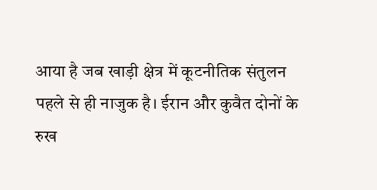आया है जब खाड़ी क्षेत्र में कूटनीतिक संतुलन पहले से ही नाजुक है। ईरान और कुवैत दोनों के रुख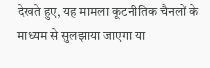देखते हुए, यह मामला कूटनीतिक चैनलों के माध्यम से सुलझाया जाएगा या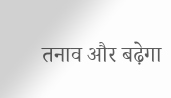तनाव और बढ़ेगा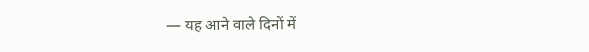— यह आने वाले दिनों में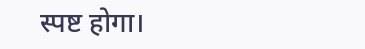स्पष्ट होगा।